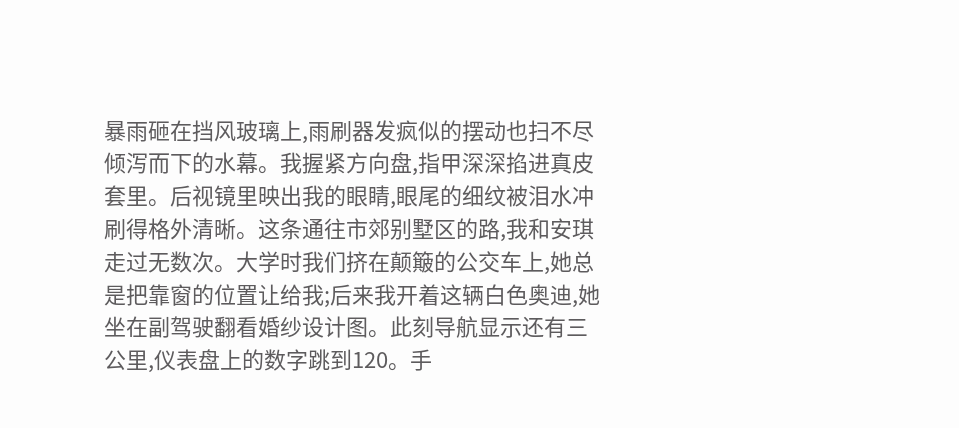暴雨砸在挡风玻璃上,雨刷器发疯似的摆动也扫不尽倾泻而下的水幕。我握紧方向盘,指甲深深掐进真皮套里。后视镜里映出我的眼睛,眼尾的细纹被泪水冲刷得格外清晰。这条通往市郊别墅区的路,我和安琪走过无数次。大学时我们挤在颠簸的公交车上,她总是把靠窗的位置让给我;后来我开着这辆白色奥迪,她坐在副驾驶翻看婚纱设计图。此刻导航显示还有三公里,仪表盘上的数字跳到120。手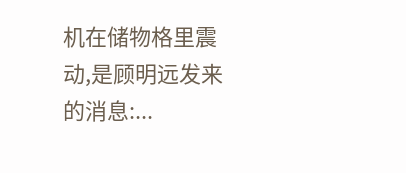机在储物格里震动,是顾明远发来的消息:...